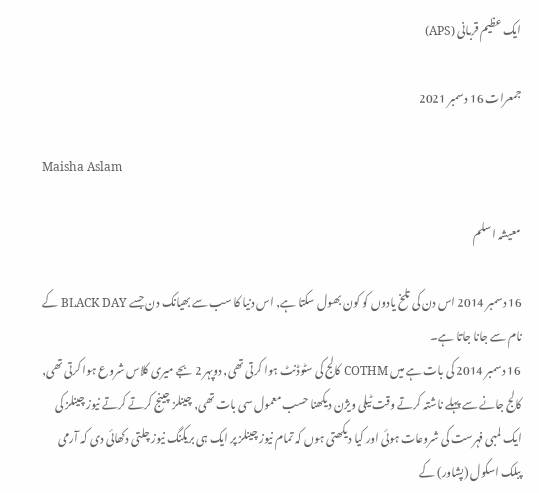ایک عظیم قربانی (APS)

جمعرات 16 دسمبر 2021

Maisha Aslam

معیشہ اسلم

16 دسمبر 2014 اس دن کی تلخ یادوں کو کون بھول سکتا ہے, اس دنیا کا سب سے بھیانک دن جسے BLACK DAY کے نام سے جانا جاتا ہے۔
16 دسمبر 2014 کی بات ہے میں COTHM کالج کی سٹوڈنٹ ہوا کرتی تھی, دوپہر 2 بجے میری کلاس شروع ہوا کرتی تھی, کالج جانے سے پہلے ناشتہ کرتے وقت ٹیلی ویژن دیکھنا حسب معمول سی بات تھی, چینلز چینج کرتے کرتے نیوز چینلز کی ایک لمبی فہرست کی شروعات ہوئی اور کیا دیکھتی ہوں کہ تمام نیوز چینلز پر ایک ہی بریکنگ نیوز چلتی دکھائی دی کہ آرمی پبلک اسکول (پشاور) کے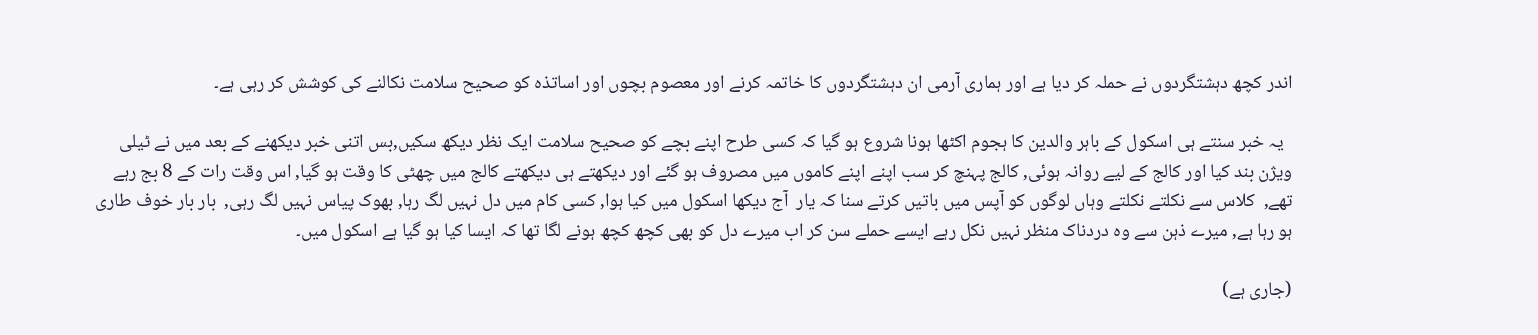اندر کچھ دہشتگردوں نے حملہ کر دیا ہے اور ہماری آرمی ان دہشتگردوں کا خاتمہ کرنے اور معصوم بچوں اور اساتذہ کو صحیح سلامت نکالنے کی کوشش کر رہی ہے۔

  یہ خبر سنتے ہی اسکول کے باہر والدین کا ہجوم اکٹھا ہونا شروع ہو گیا کہ کسی طرح اپنے بچے کو صحیح سلامت ایک نظر دیکھ سکیں,بس اتنی خبر دیکھنے کے بعد میں نے ٹیلی ویژن بند کیا اور کالج کے لیے روانہ ہوئی, کالج پہنچ کر سب اپنے اپنے کاموں میں مصروف ہو گئے اور دیکھتے ہی دیکھتے کالج میں چھٹی کا وقت ہو گیا, اس وقت رات کے 8 بج رہے تھے,  کلاس سے نکلتے نکلتے وہاں لوگوں کو آپس میں باتیں کرتے سنا کہ یار  آج دیکھا اسکول میں کیا ہوا, کسی کام میں دل نہیں لگ رہا, بھوک پیاس نہیں لگ رہی,  بار بار خوف طاری ہو رہا ہے, میرے ذہن سے وہ دردناک منظر نہیں نکل رہے ایسے حملے سن کر اب میرے دل کو بھی کچھ کچھ ہونے لگا تھا کہ ایسا کیا ہو گیا ہے اسکول میں۔

(جاری ہے)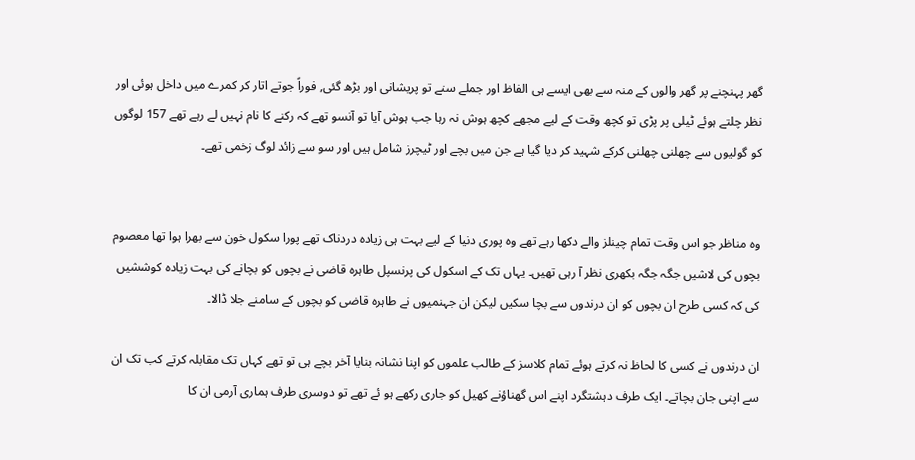گھر پہنچنے پر گھر والوں کے منہ سے بھی ایسے ہی الفاظ اور جملے سنے تو پریشانی اور بڑھ گئی, فوراً جوتے اتار کر کمرے میں داخل ہوئی اور نظر چلتے ہوئے ٹیلی پر پڑی تو کچھ وقت کے لیے مجھے کچھ ہوش نہ رہا جب ہوش آیا تو آنسو تھے کہ رکنے کا نام نہیں لے رہے تھے 157 لوگوں کو گولیوں سے چھلنی چھلنی کرکے شہید کر دیا گیا ہے جن میں بچے اور ٹیچرز شامل ہیں اور سو سے زائد لوگ زخمی تھے۔


وہ مناظر جو اس وقت تمام چینلز والے دکھا رہے تھے وہ پوری دنیا کے لیے بہت ہی زیادہ دردناک تھے پورا سکول خون سے بھرا ہوا تھا معصوم بچوں کی لاشیں جگہ جگہ بکھری نظر آ رہی تھیں۔ یہاں تک کے اسکول کی پرنسپل طاہرہ قاضی نے بچوں کو بچانے کی بہت زیادہ کوششیں کی کہ کسی طرح ان بچوں کو ان درندوں سے بچا سکیں لیکن ان جہنمیوں نے طاہرہ قاضی کو بچوں کے سامنے جلا ڈالا۔

ان درندوں نے کسی کا لحاظ نہ کرتے ہوئے تمام کلاسز کے طالب علموں کو اپنا نشانہ بنایا آخر بچے ہی تو تھے کہاں تک مقابلہ کرتے کب تک ان سے اپنی جان بچاتے۔ ایک طرف دہشتگرد اپنے اس گھناؤنے کھیل کو جاری رکھے ہو ئے تھے تو دوسری طرف ہماری آرمی ان کا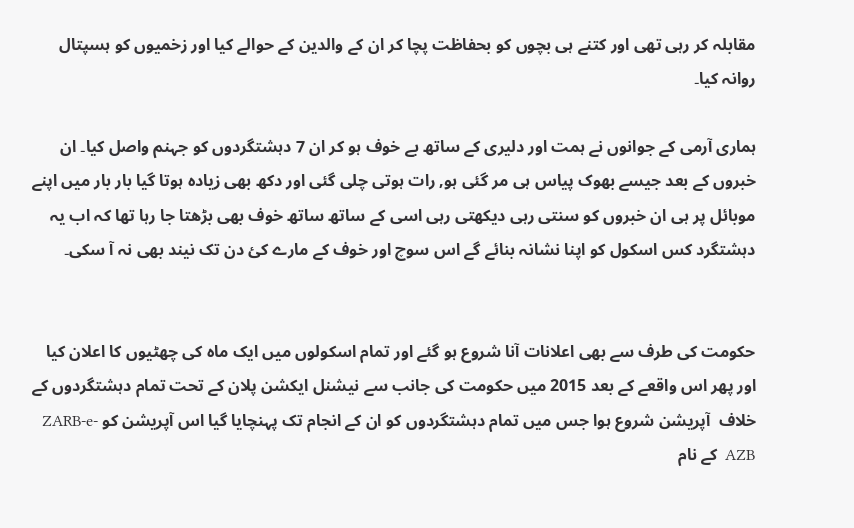مقابلہ کر رہی تھی اور کتنے ہی بچوں کو بحفاظت پچا کر ان کے والدین کے حوالے کیا اور زخمیوں کو ہسپتال روانہ کیا۔

ہماری آرمی کے جوانوں نے ہمت اور دلیری کے ساتھ بے خوف ہو کر ان 7 دہشتگردوں کو جہنم واصل کیا۔ ان خبروں کے بعد جیسے بھوک پیاس ہی مر گئی ہو, رات ہوتی چلی گئی اور دکھ بھی زیادہ ہوتا گیا بار بار میں اپنے موبائل پر ہی ان خبروں کو سنتی رہی دیکھتی رہی اسی کے ساتھ ساتھ خوف بھی بڑھتا جا رہا تھا کہ اب یہ دہشتگرد کس اسکول کو اپنا نشانہ بنائے گے اس سوچ اور خوف کے مارے کئ دن تک نیند بھی نہ آ سکی۔


حکومت کی طرف سے بھی اعلانات آنا شروع ہو گئے اور تمام اسکولوں میں ایک ماہ کی چھٹیوں کا اعلان کیا اور پھر اس واقعے کے بعد 2015 میں حکومت کی جانب سے نیشنل ایکشن پلان کے تحت تمام دہشتگردوں کے خلاف  آپریشن شروع ہوا جس میں تمام دہشتگردوں کو ان کے انجام تک پہنچایا گیا اس آپریشن کو ZARB-e-AZB  کے نام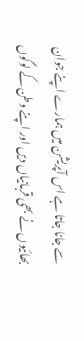سے جانا جاتا ہے اس آپریشن میں ہمارے اپنے جوان بھائیوں نے بھی قربانیاں دیں اور اپنے وطن کے لوگوں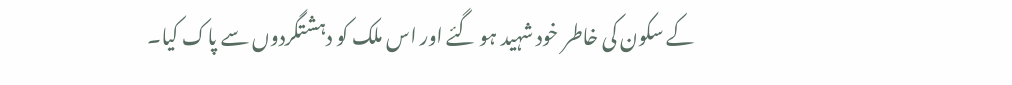کے سکون کی خاطر خود شہید ہو گئے اور اس ملک کو دہشتگردوں سے پاک کیا۔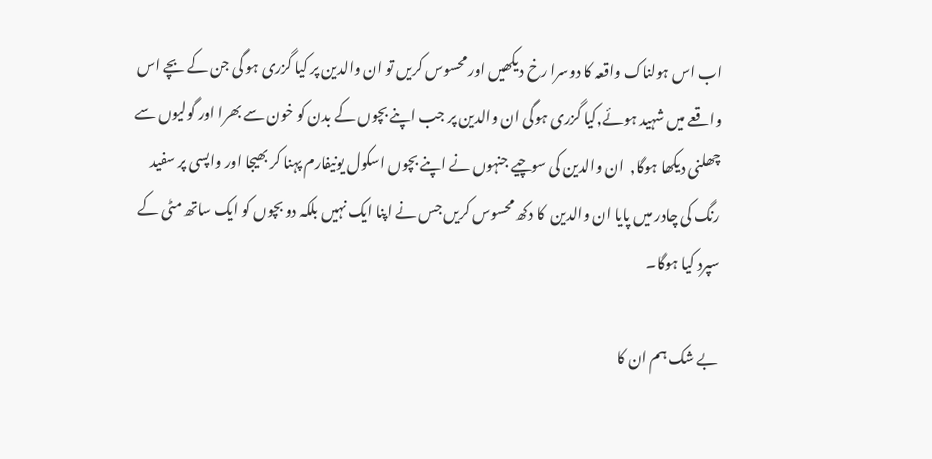اب اس ہولناک واقعہ کا دوسرا رخ دیکھیں اور محسوس کریں تو ان والدین پر کیا گزری ہو گی جن کے بچے اس واقعے میں شہید ہوئے,کیا گزری ہوگی ان والدین پر جب اپنے بچوں کے بدن کو خون سے بھرا اور گولیوں سے چھلنی دیکھا ہوگا,  ان والدین کی سوچیے جنہوں نے اپنے بچوں اسکول یونیفارم پہنا کر بھیجا اور واپسی پر سفید رنگ کی چادر میں پایا ان والدین  کا دکھ محسوس کریں جس نے اپنا ایک نہیں بلکہ دو بچوں کو ایک ساتھ مٹی کے سپرد کیا ہوگا۔

بے شک ہم ان کا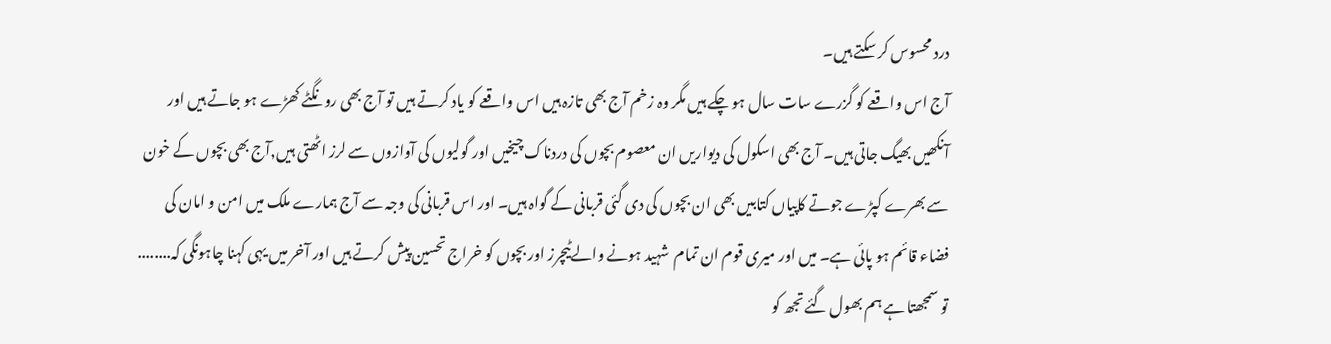درد محسوس کر سکتے ہیں۔
آج اس واقعے کو گزرے سات سال ہو چکے ہیں مگر وہ زخم آج بھی تازہ ہیں اس واقعے کو یاد کرتے ہیں تو آج بھی رونگٹے کھڑے ہو جاتے ہیں اور آنکھیں بھیگ جاتی ہیں۔ آج بھی اسکول کی دیواریں ان معصوم بچوں کی دردناک چیخیں اور گولیوں کی آوازوں سے لرز اٹھتی ہیں,آج بھی بچوں کے خون سے بھرے کپڑے جوتے کاپیاں کتابیں بھی ان بچوں کی دی گئی قربانی کے گواہ ہیں۔ اور اس قربانی کی وجہ سے آج ہمارے ملک میں امن و امان کی فضاء قائم ہو پائی ہے۔ میں اور میری قوم ان تمام  شہید ہونے والےٹیچرز اور بچوں کو خراج تحسین پیش کرتے ہیں اور آخر میں یہی کہنا چاہونگی کہ........
تو سمجھتا ہے ہم بھول گئے تجھ کو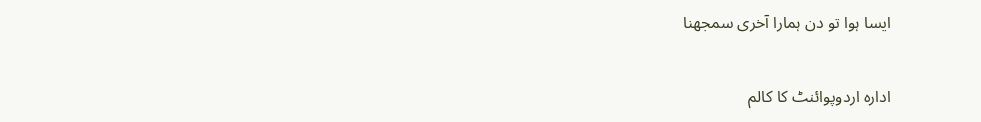ایسا ہوا تو دن ہمارا آخری سمجھنا

ادارہ اردوپوائنٹ کا کالم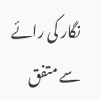نگار کی رائے سے متفق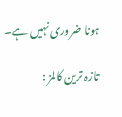ہونا ضروری نہیں ہے۔

تازہ ترین کالمز :